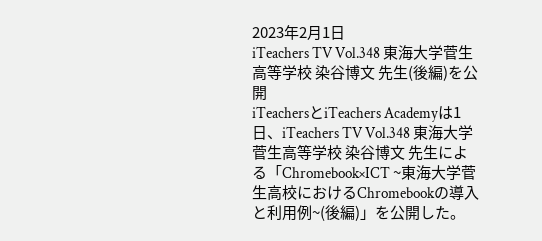2023年2月1日
iTeachers TV Vol.348 東海大学菅生高等学校 染谷博文 先生(後編)を公開
iTeachersとiTeachers Academyは1日、iTeachers TV Vol.348 東海大学菅生高等学校 染谷博文 先生による「Chromebook×ICT ~東海大学菅生高校におけるChromebookの導入と利用例~(後編)」を公開した。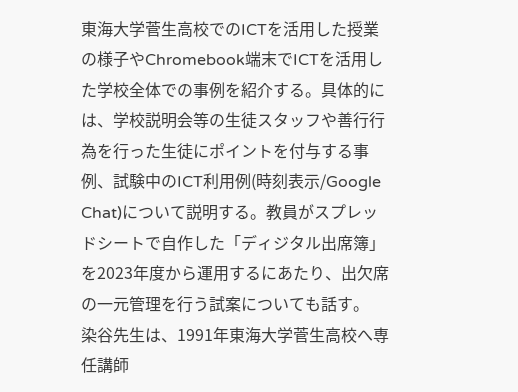東海大学菅生高校でのICTを活用した授業の様子やChromebook端末でICTを活用した学校全体での事例を紹介する。具体的には、学校説明会等の生徒スタッフや善行行為を行った生徒にポイントを付与する事例、試験中のICT利用例(時刻表示/Google Chat)について説明する。教員がスプレッドシートで自作した「ディジタル出席簿」を2023年度から運用するにあたり、出欠席の一元管理を行う試案についても話す。
染谷先生は、1991年東海大学菅生高校へ専任講師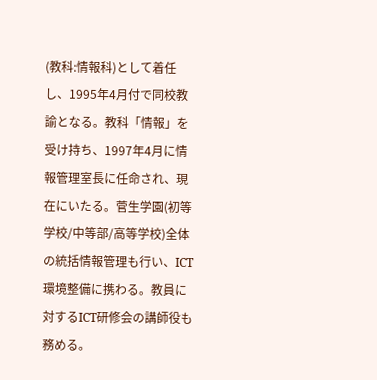(教科:情報科)として着任し、1995年4月付で同校教諭となる。教科「情報」を受け持ち、1997年4月に情報管理室長に任命され、現在にいたる。菅生学園(初等学校/中等部/高等学校)全体の統括情報管理も行い、ICT環境整備に携わる。教員に対するICT研修会の講師役も務める。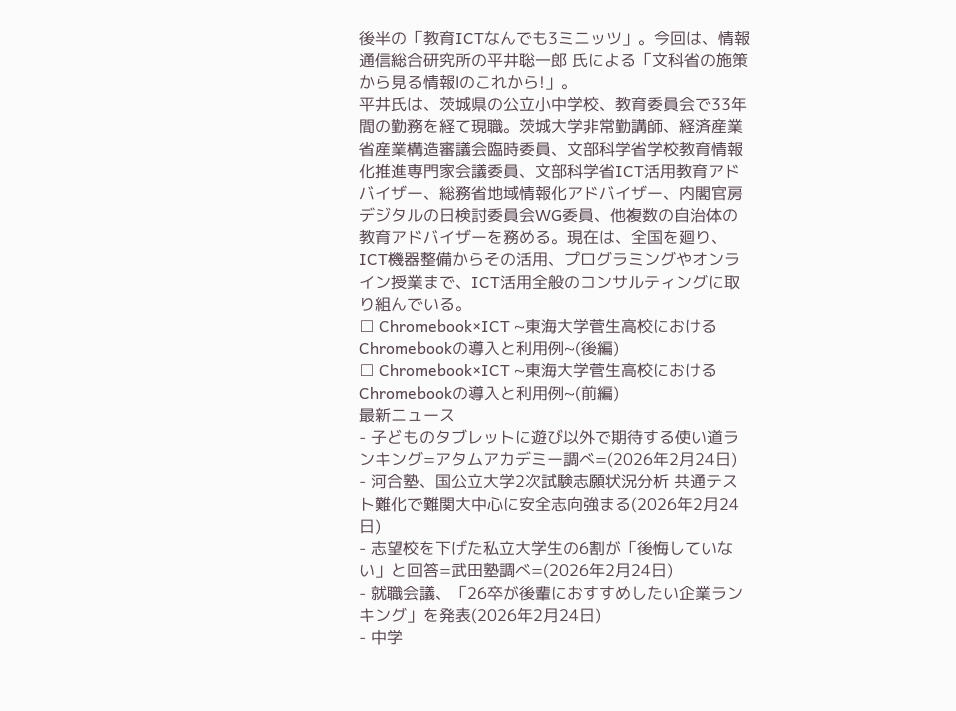後半の「教育ICTなんでも3ミニッツ」。今回は、情報通信総合研究所の平井聡一郎 氏による「文科省の施策から見る情報Ⅰのこれから!」。
平井氏は、茨城県の公立小中学校、教育委員会で33年間の勤務を経て現職。茨城大学非常勤講師、経済産業省産業構造審議会臨時委員、文部科学省学校教育情報化推進専門家会議委員、文部科学省ICT活用教育アドバイザー、総務省地域情報化アドバイザー、内閣官房デジタルの日検討委員会WG委員、他複数の自治体の教育アドバイザーを務める。現在は、全国を廻り、ICT機器整備からその活用、プログラミングやオンライン授業まで、ICT活用全般のコンサルティングに取り組んでいる。
□ Chromebook×ICT ~東海大学菅生高校におけるChromebookの導入と利用例~(後編)
□ Chromebook×ICT ~東海大学菅生高校におけるChromebookの導入と利用例~(前編)
最新ニュース
- 子どものタブレットに遊び以外で期待する使い道ランキング=アタムアカデミー調べ=(2026年2月24日)
- 河合塾、国公立大学2次試験志願状況分析 共通テスト難化で難関大中心に安全志向強まる(2026年2月24日)
- 志望校を下げた私立大学生の6割が「後悔していない」と回答=武田塾調べ=(2026年2月24日)
- 就職会議、「26卒が後輩におすすめしたい企業ランキング」を発表(2026年2月24日)
- 中学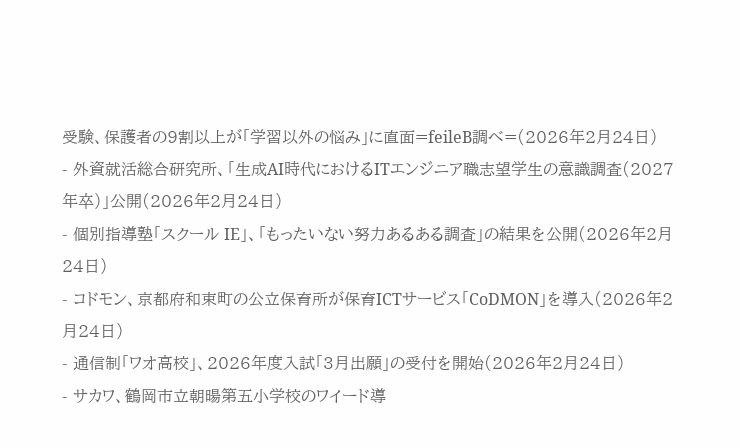受験、保護者の9割以上が「学習以外の悩み」に直面=feileB調べ=(2026年2月24日)
- 外資就活総合研究所、「生成AI時代におけるITエンジニア職志望学生の意識調査(2027年卒)」公開(2026年2月24日)
- 個別指導塾「スクール IE」、「もったいない努力あるある調査」の結果を公開(2026年2月24日)
- コドモン、京都府和束町の公立保育所が保育ICTサービス「CoDMON」を導入(2026年2月24日)
- 通信制「ワオ高校」、2026年度入試「3月出願」の受付を開始(2026年2月24日)
- サカワ、鶴岡市立朝暘第五小学校のワイード導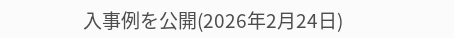入事例を公開(2026年2月24日)